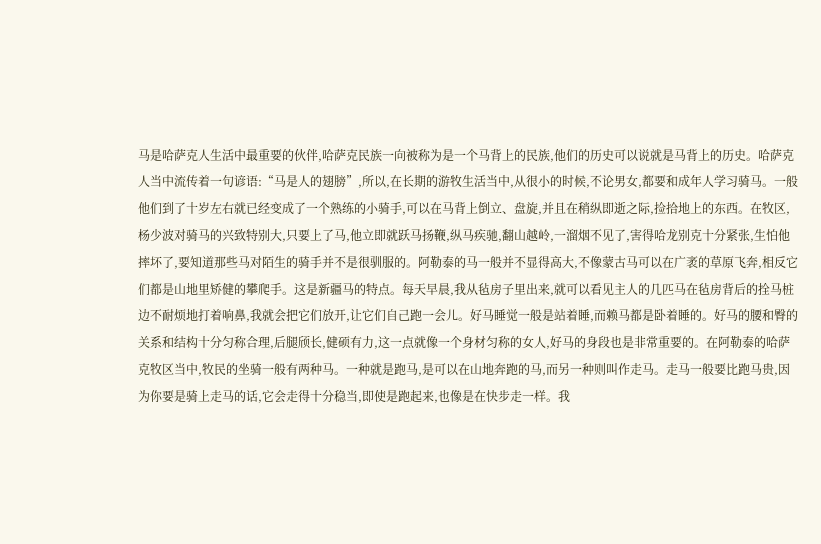马是哈萨克人生活中最重要的伙伴,哈萨克民族一向被称为是一个马背上的民族,他们的历史可以说就是马背上的历史。哈萨克人当中流传着一句谚语:“马是人的翅膀”,所以,在长期的游牧生活当中,从很小的时候,不论男女,都要和成年人学习骑马。一般他们到了十岁左右就已经变成了一个熟练的小骑手,可以在马背上倒立、盘旋,并且在稍纵即逝之际,捡拾地上的东西。在牧区,杨少波对骑马的兴致特别大,只要上了马,他立即就跃马扬鞭,纵马疾驰,翻山越岭,一溜烟不见了,害得哈龙别克十分紧张,生怕他摔坏了,要知道那些马对陌生的骑手并不是很驯服的。阿勒泰的马一般并不显得高大,不像蒙古马可以在广袤的草原飞奔,相反它们都是山地里矫健的攀爬手。这是新疆马的特点。每天早晨,我从毡房子里出来,就可以看见主人的几匹马在毡房背后的拴马桩边不耐烦地打着响鼻,我就会把它们放开,让它们自己跑一会儿。好马睡觉一般是站着睡,而赖马都是卧着睡的。好马的腰和臀的关系和结构十分匀称合理,后腿颀长,健硕有力,这一点就像一个身材匀称的女人,好马的身段也是非常重要的。在阿勒泰的哈萨克牧区当中,牧民的坐骑一般有两种马。一种就是跑马,是可以在山地奔跑的马,而另一种则叫作走马。走马一般要比跑马贵,因为你要是骑上走马的话,它会走得十分稳当,即使是跑起来,也像是在快步走一样。我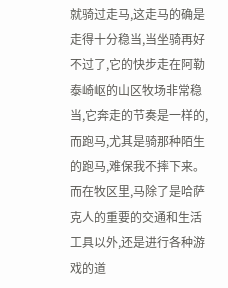就骑过走马,这走马的确是走得十分稳当,当坐骑再好不过了,它的快步走在阿勒泰崎岖的山区牧场非常稳当,它奔走的节奏是一样的,而跑马,尤其是骑那种陌生的跑马,难保我不摔下来。而在牧区里,马除了是哈萨克人的重要的交通和生活工具以外,还是进行各种游戏的道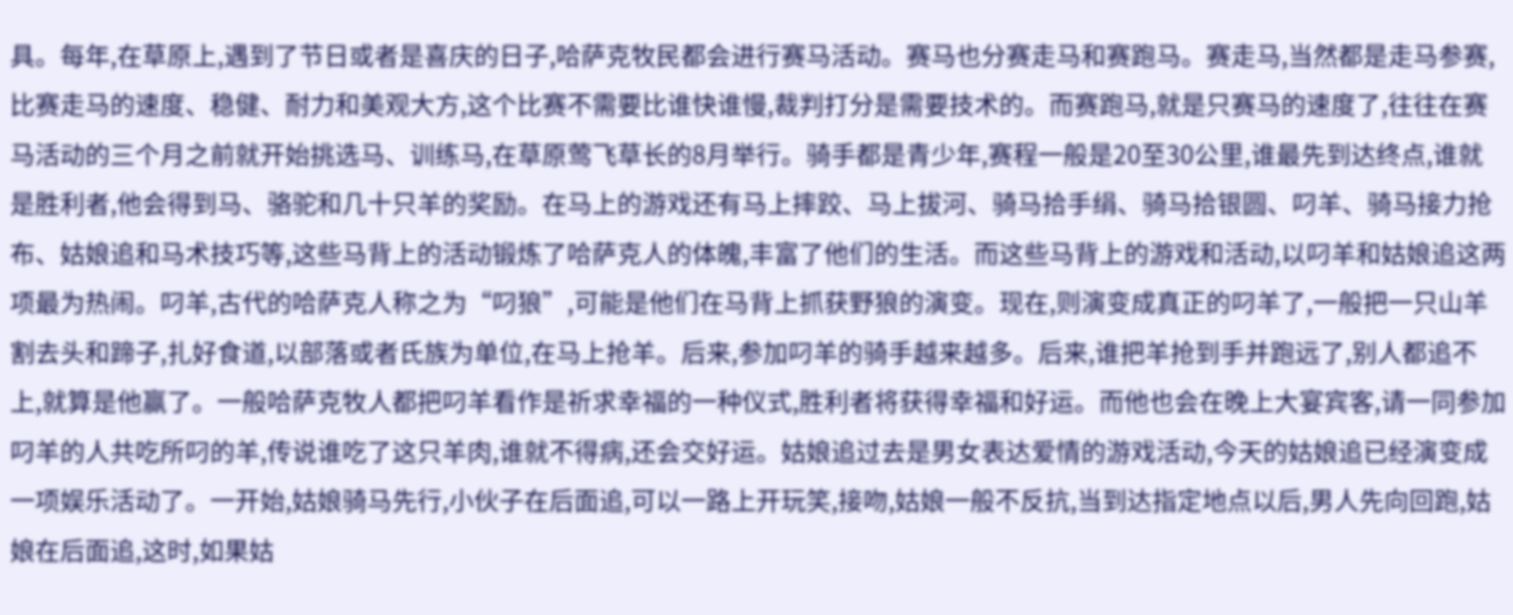具。每年,在草原上,遇到了节日或者是喜庆的日子,哈萨克牧民都会进行赛马活动。赛马也分赛走马和赛跑马。赛走马,当然都是走马参赛,比赛走马的速度、稳健、耐力和美观大方,这个比赛不需要比谁快谁慢,裁判打分是需要技术的。而赛跑马,就是只赛马的速度了,往往在赛马活动的三个月之前就开始挑选马、训练马,在草原莺飞草长的8月举行。骑手都是青少年,赛程一般是20至30公里,谁最先到达终点,谁就是胜利者,他会得到马、骆驼和几十只羊的奖励。在马上的游戏还有马上摔跤、马上拔河、骑马拾手绢、骑马拾银圆、叼羊、骑马接力抢布、姑娘追和马术技巧等,这些马背上的活动锻炼了哈萨克人的体魄,丰富了他们的生活。而这些马背上的游戏和活动,以叼羊和姑娘追这两项最为热闹。叼羊,古代的哈萨克人称之为“叼狼”,可能是他们在马背上抓获野狼的演变。现在,则演变成真正的叼羊了,一般把一只山羊割去头和蹄子,扎好食道,以部落或者氏族为单位,在马上抢羊。后来,参加叼羊的骑手越来越多。后来,谁把羊抢到手并跑远了,别人都追不上,就算是他赢了。一般哈萨克牧人都把叼羊看作是祈求幸福的一种仪式,胜利者将获得幸福和好运。而他也会在晚上大宴宾客,请一同参加叼羊的人共吃所叼的羊,传说谁吃了这只羊肉,谁就不得病,还会交好运。姑娘追过去是男女表达爱情的游戏活动,今天的姑娘追已经演变成一项娱乐活动了。一开始,姑娘骑马先行,小伙子在后面追,可以一路上开玩笑,接吻,姑娘一般不反抗,当到达指定地点以后,男人先向回跑,姑娘在后面追,这时,如果姑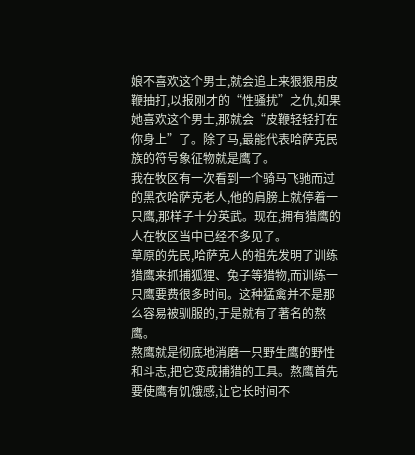娘不喜欢这个男士,就会追上来狠狠用皮鞭抽打,以报刚才的“性骚扰”之仇,如果她喜欢这个男士,那就会“皮鞭轻轻打在你身上”了。除了马,最能代表哈萨克民族的符号象征物就是鹰了。
我在牧区有一次看到一个骑马飞驰而过的黑衣哈萨克老人,他的肩膀上就停着一只鹰,那样子十分英武。现在,拥有猎鹰的人在牧区当中已经不多见了。
草原的先民,哈萨克人的祖先发明了训练猎鹰来抓捕狐狸、兔子等猎物,而训练一只鹰要费很多时间。这种猛禽并不是那么容易被驯服的,于是就有了著名的熬鹰。
熬鹰就是彻底地消磨一只野生鹰的野性和斗志,把它变成捕猎的工具。熬鹰首先要使鹰有饥饿感,让它长时间不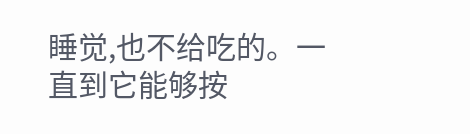睡觉,也不给吃的。一直到它能够按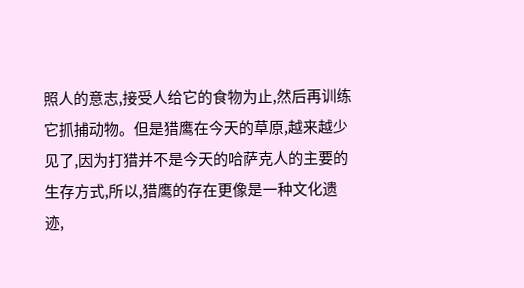照人的意志,接受人给它的食物为止,然后再训练它抓捕动物。但是猎鹰在今天的草原,越来越少见了,因为打猎并不是今天的哈萨克人的主要的生存方式,所以,猎鹰的存在更像是一种文化遗迹,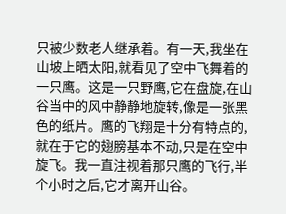只被少数老人继承着。有一天,我坐在山坡上晒太阳,就看见了空中飞舞着的一只鹰。这是一只野鹰,它在盘旋,在山谷当中的风中静静地旋转,像是一张黑色的纸片。鹰的飞翔是十分有特点的,就在于它的翅膀基本不动,只是在空中旋飞。我一直注视着那只鹰的飞行,半个小时之后,它才离开山谷。